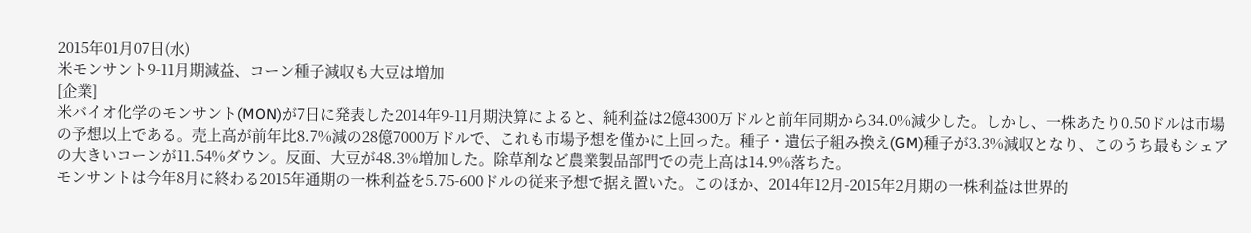2015年01月07日(水)
米モンサント9-11月期減益、コーン種子減収も大豆は増加
[企業]
米バイオ化学のモンサント(MON)が7日に発表した2014年9-11月期決算によると、純利益は2億4300万ドルと前年同期から34.0%減少した。しかし、一株あたり0.50ドルは市場の予想以上である。売上高が前年比8.7%減の28億7000万ドルで、これも市場予想を僅かに上回った。種子・遺伝子組み換え(GM)種子が3.3%減収となり、このうち最もシェアの大きいコーンが11.54%ダウン。反面、大豆が48.3%増加した。除草剤など農業製品部門での売上高は14.9%落ちた。
モンサントは今年8月に終わる2015年通期の一株利益を5.75-600ドルの従来予想で据え置いた。このほか、2014年12月-2015年2月期の一株利益は世界的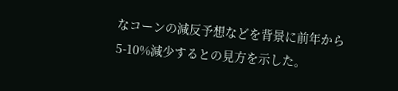なコーンの減反予想などを背景に前年から5-10%減少するとの見方を示した。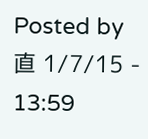Posted by 直 1/7/15 - 13:59